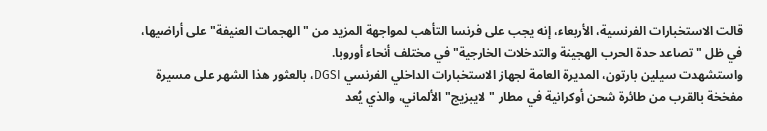قالت الاستخبارات الفرنسية، الأربعاء، إنه يجب على فرنسا التأهب لمواجهة المزيد من "الهجمات العنيفة" على أراضيها، في ظل "تصاعد حدة الحرب الهجينة والتدخلات الخارجية" في مختلف أنحاء أوروبا.
واستشهدت سيلين بارتون، المديرة العامة لجهاز الاستخبارات الداخلي الفرنسي DGSI، بالعثور هذا الشهر على مسيرة مفخخة بالقرب من طائرة شحن أوكرانية في مطار "لايبزيج" الألماني، والذي يُعد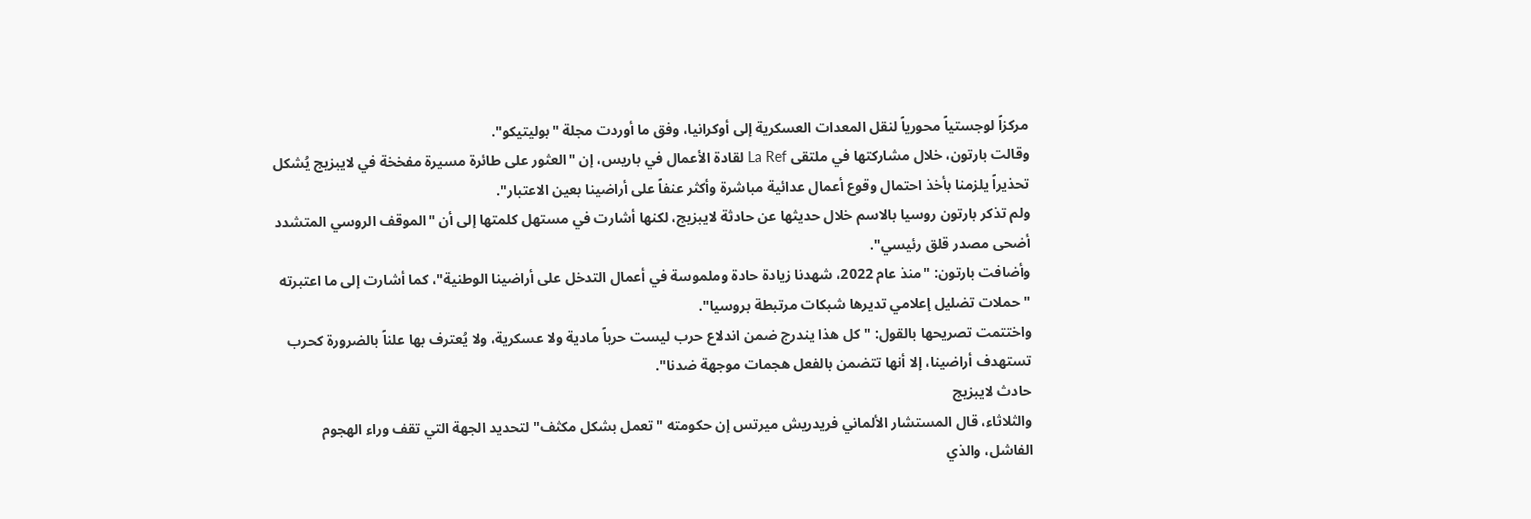مركزاً لوجستياً محورياً لنقل المعدات العسكرية إلى أوكرانيا، وفق ما أوردت مجلة "بوليتيكو".
وقالت بارتون، خلال مشاركتها في ملتقى La Ref لقادة الأعمال في باريس، إن "العثور على طائرة مسيرة مفخخة في لايبزيج يُشكل تحذيراً يلزمنا بأخذ احتمال وقوع أعمال عدائية مباشرة وأكثر عنفاً على أراضينا بعين الاعتبار".
ولم تذكر بارتون روسيا بالاسم خلال حديثها عن حادثة لايبزيج، لكنها أشارت في مستهل كلمتها إلى أن "الموقف الروسي المتشدد أضحى مصدر قلق رئيسي".
وأضافت بارتون: "منذ عام 2022، شهدنا زيادة حادة وملموسة في أعمال التدخل على أراضينا الوطنية"، كما أشارت إلى ما اعتبرته "حملات تضليل إعلامي تديرها شبكات مرتبطة بروسيا".
واختتمت تصريحها بالقول: "كل هذا يندرج ضمن اندلاع حرب ليست حرباً مادية ولا عسكرية، ولا يُعترف بها علناً بالضرورة كحرب تستهدف أراضينا، إلا أنها تتضمن بالفعل هجمات موجهة ضدنا".
حادث لايبزيج
والثلاثاء، قال المستشار الألماني فريدريش ميرتس إن حكومته "تعمل بشكل مكثف" لتحديد الجهة التي تقف وراء الهجوم الفاشل، والذي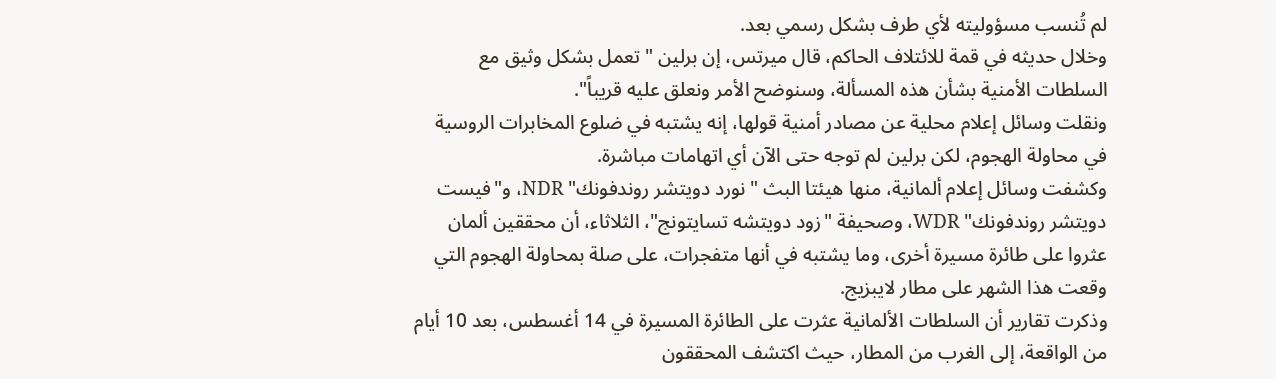لم تُنسب مسؤوليته لأي طرف بشكل رسمي بعد.
وخلال حديثه في قمة للائتلاف الحاكم، قال ميرتس، إن برلين "تعمل بشكل وثيق مع السلطات الأمنية بشأن هذه المسألة، وسنوضح الأمر ونعلق عليه قريباً".
ونقلت وسائل إعلام محلية عن مصادر أمنية قولها، إنه يشتبه في ضلوع المخابرات الروسية في محاولة الهجوم، لكن برلين لم توجه حتى الآن أي اتهامات مباشرة.
وكشفت وسائل إعلام ألمانية، منها هيئتا البث "نورد دويتشر روندفونك" NDR، و"فيست دويتشر روندفونك" WDR، وصحيفة "زود دويتشه تسايتونج"، الثلاثاء، أن محققين ألمان عثروا على طائرة مسيرة أخرى، وما يشتبه في أنها متفجرات، على صلة بمحاولة الهجوم التي وقعت هذا الشهر على مطار لايبزيج.
وذكرت تقارير أن السلطات الألمانية عثرت على الطائرة المسيرة في 14 أغسطس، بعد 10 أيام من الواقعة، إلى الغرب من المطار، حيث اكتشف المحققون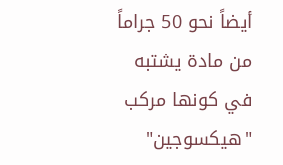أيضاً نحو 50 جراماً من مادة يشتبه في كونها مركب "هيكسوجين"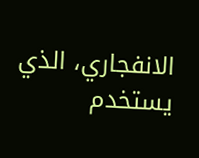الانفجاري، الذي يستخدم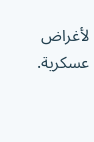لأغراض عسكرية.